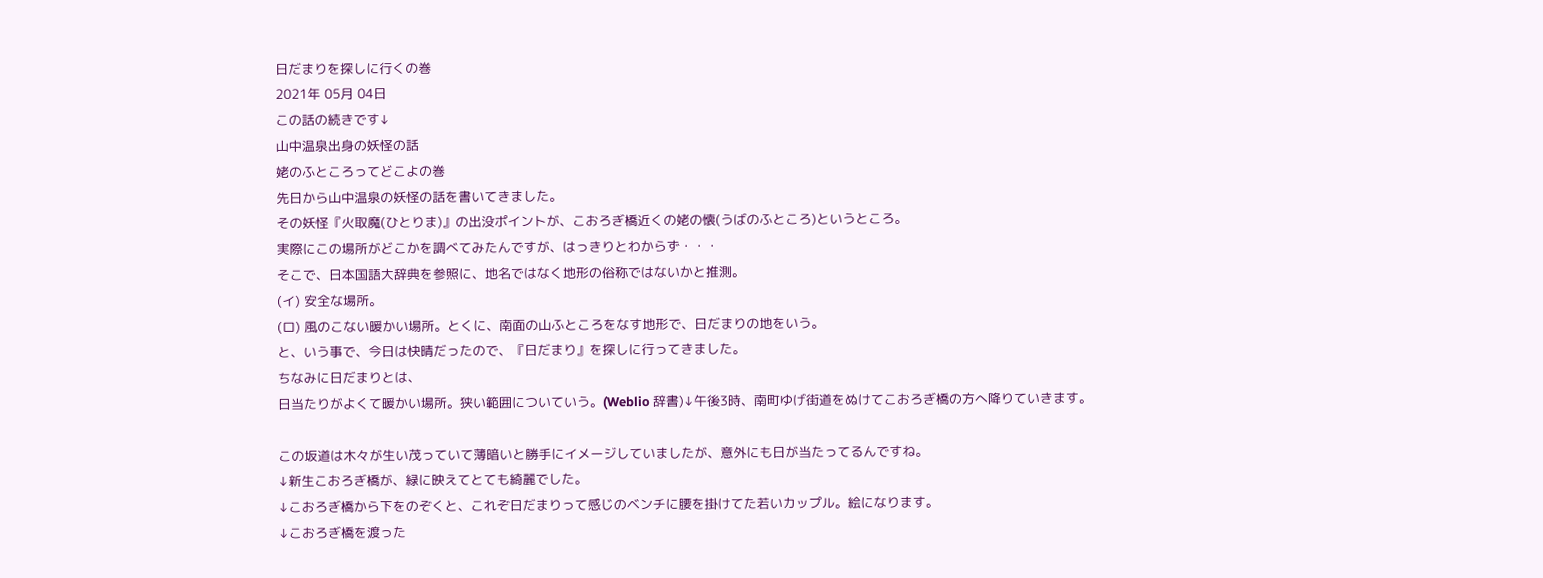日だまりを探しに行くの巻
2021年 05月 04日
この話の続きです↓
山中温泉出身の妖怪の話
姥のふところってどこよの巻
先日から山中温泉の妖怪の話を書いてきました。
その妖怪『火取魔(ひとりま)』の出没ポイントが、こおろぎ橋近くの姥の懐(うばのふところ)というところ。
実際にこの場所がどこかを調べてみたんですが、はっきりとわからず・・・
そこで、日本国語大辞典を参照に、地名ではなく地形の俗称ではないかと推測。
(イ) 安全な場所。
(ロ) 風のこない暖かい場所。とくに、南面の山ふところをなす地形で、日だまりの地をいう。
と、いう事で、今日は快晴だったので、『日だまり』を探しに行ってきました。
ちなみに日だまりとは、
日当たりがよくて暖かい場所。狭い範囲についていう。(Weblio 辞書)↓午後3時、南町ゆげ街道をぬけてこおろぎ橋の方へ降りていきます。

この坂道は木々が生い茂っていて薄暗いと勝手にイメージしていましたが、意外にも日が当たってるんですね。
↓新生こおろぎ橋が、緑に映えてとても綺麗でした。
↓こおろぎ橋から下をのぞくと、これぞ日だまりって感じのベンチに腰を掛けてた若いカップル。絵になります。
↓こおろぎ橋を渡った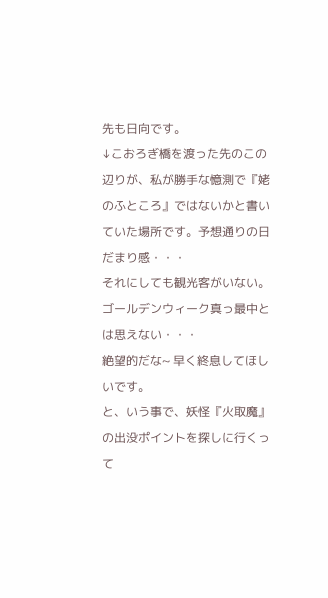先も日向です。
↓こおろぎ橋を渡った先のこの辺りが、私が勝手な憶測で『姥のふところ』ではないかと書いていた場所です。予想通りの日だまり感・・・
それにしても観光客がいない。ゴールデンウィーク真っ最中とは思えない・・・
絶望的だな~ 早く終息してほしいです。
と、いう事で、妖怪『火取魔』の出没ポイントを探しに行くって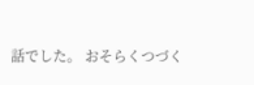話でした。 おそらくつづく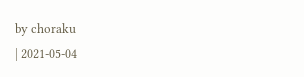by choraku
| 2021-05-04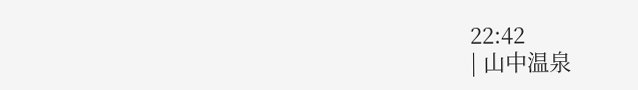22:42
| 山中温泉